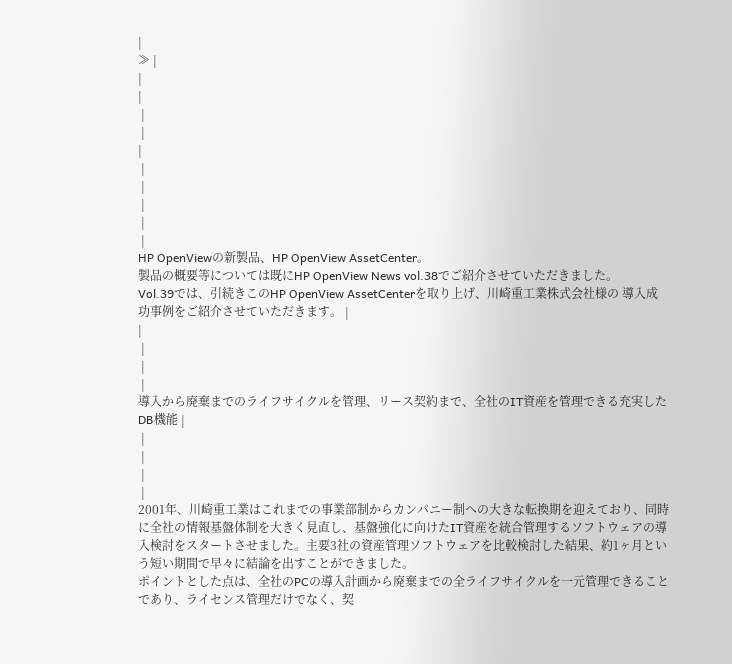|
≫ |
|
|
 |
 |
|
 |
 |
 |
 |
 |
HP OpenViewの新製品、HP OpenView AssetCenter。
製品の概要等については既にHP OpenView News vol.38でご紹介させていただきました。
Vol.39では、引続きこのHP OpenView AssetCenterを取り上げ、川崎重工業株式会社様の 導入成功事例をご紹介させていただきます。 |
|
 |
 |
 |
導入から廃棄までのライフサイクルを管理、リース契約まで、全社のIT資産を管理できる充実したDB機能 |
 |
 |
 |
 |
2001年、川崎重工業はこれまでの事業部制からカンパニー制への大きな転換期を迎えており、同時に全社の情報基盤体制を大きく見直し、基盤強化に向けたIT資産を統合管理するソフトウェアの導入検討をスタートさせました。主要3社の資産管理ソフトウェアを比較検討した結果、約1ヶ月という短い期間で早々に結論を出すことができました。
ポイントとした点は、全社のPCの導入計画から廃棄までの全ライフサイクルを一元管理できることであり、ライセンス管理だけでなく、契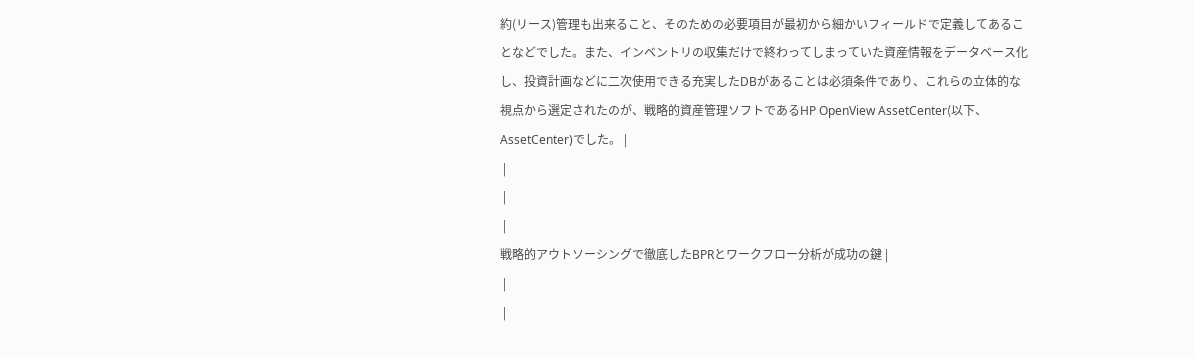約(リース)管理も出来ること、そのための必要項目が最初から細かいフィールドで定義してあることなどでした。また、インベントリの収集だけで終わってしまっていた資産情報をデータベース化し、投資計画などに二次使用できる充実したDBがあることは必須条件であり、これらの立体的な視点から選定されたのが、戦略的資産管理ソフトであるHP OpenView AssetCenter(以下、AssetCenter)でした。 |
 |
 |
 |
戦略的アウトソーシングで徹底したBPRとワークフロー分析が成功の鍵 |
 |
 |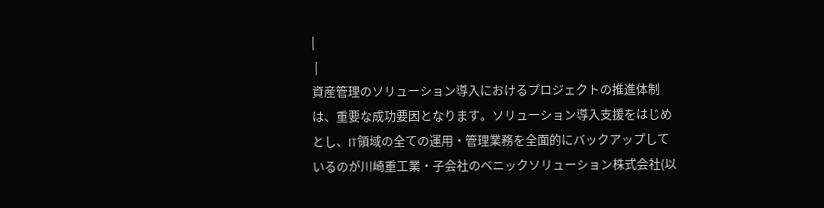|
 |
資産管理のソリューション導入におけるプロジェクトの推進体制は、重要な成功要因となります。ソリューション導入支援をはじめとし、IT領域の全ての運用・管理業務を全面的にバックアップしているのが川崎重工業・子会社のベニックソリューション株式会社(以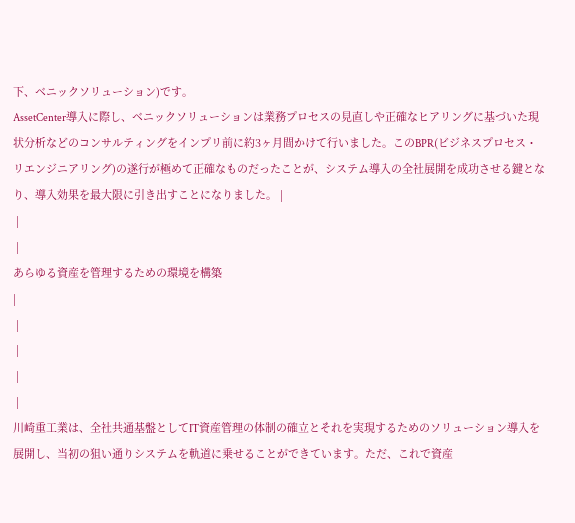下、ベニックソリューション)です。
AssetCenter導入に際し、ベニックソリューションは業務プロセスの見直しや正確なヒアリングに基づいた現状分析などのコンサルティングをインプリ前に約3ヶ月間かけて行いました。このBPR(ビジネスプロセス・リエンジニアリング)の遂行が極めて正確なものだったことが、システム導入の全社展開を成功させる鍵となり、導入効果を最大限に引き出すことになりました。 |
 |
 |
あらゆる資産を管理するための環境を構築
|
 |
 |
 |
 |
川崎重工業は、全社共通基盤としてIT資産管理の体制の確立とそれを実現するためのソリューション導入を展開し、当初の狙い通りシステムを軌道に乗せることができています。ただ、これで資産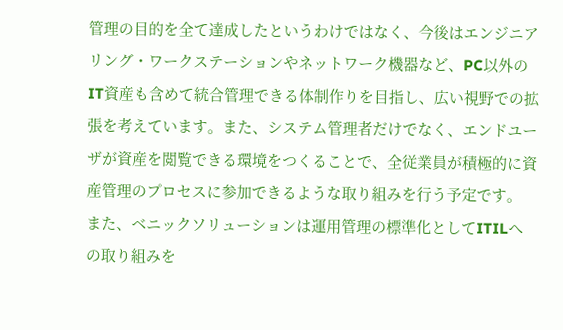管理の目的を全て達成したというわけではなく、今後はエンジニアリング・ワークステーションやネットワーク機器など、PC以外のIT資産も含めて統合管理できる体制作りを目指し、広い視野での拡張を考えています。また、システム管理者だけでなく、エンドユーザが資産を閲覧できる環境をつくることで、全従業員が積極的に資産管理のプロセスに参加できるような取り組みを行う予定です。
また、ベニックソリューションは運用管理の標準化としてITILへの取り組みを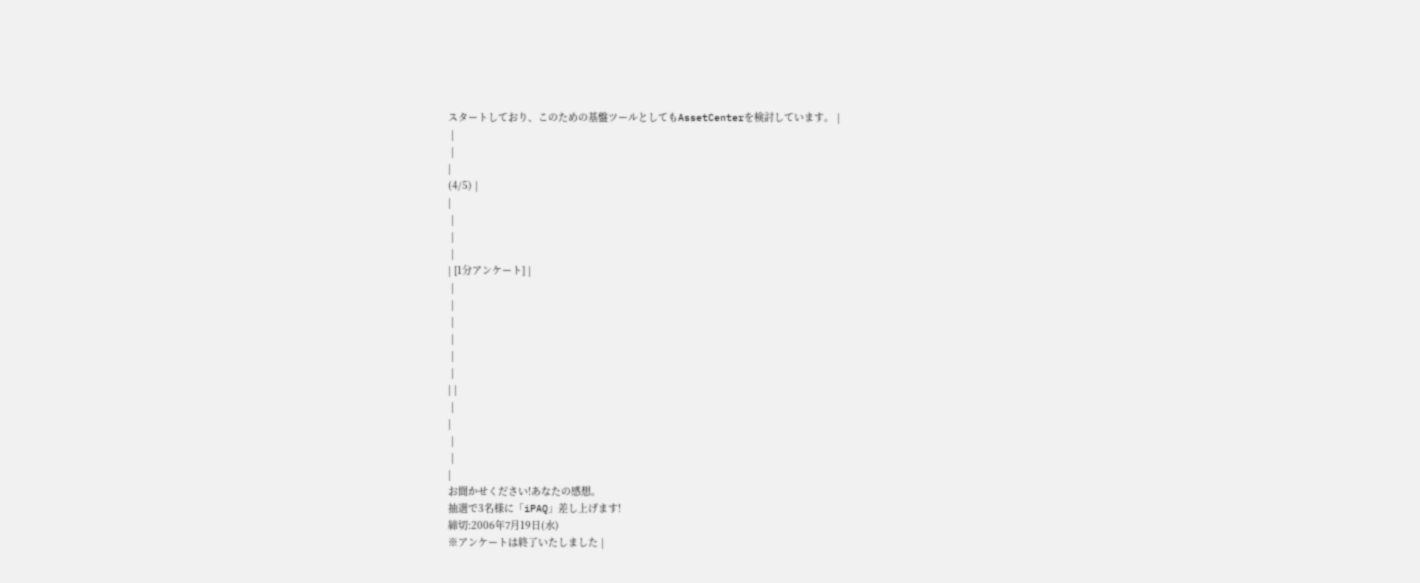スタートしており、このための基盤ツールとしてもAssetCenterを検討しています。 |
 |
 |
|
(4/5) |
|
 |
 |
 |
| [1分アンケート] |
 |
 |
 |
 |
 |
 |
| |
 |
|
 |
 |
|
お聞かせください!あなたの感想。
抽選で3名様に「iPAQ」差し上げます!
締切:2006年7月19日(水)
※アンケートは終了いたしました |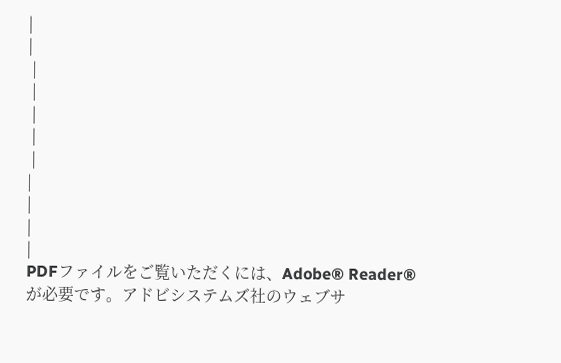|
|
 |
 |
 |
 |
 |
|
|
|
|
PDFファイルをご覧いただくには、Adobe® Reader®が必要です。アドビシステムズ社のウェブサ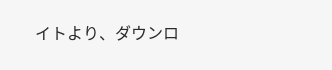イトより、ダウンロ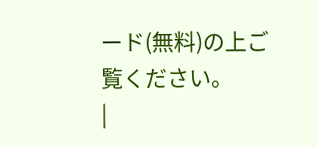ード(無料)の上ご覧ください。
|